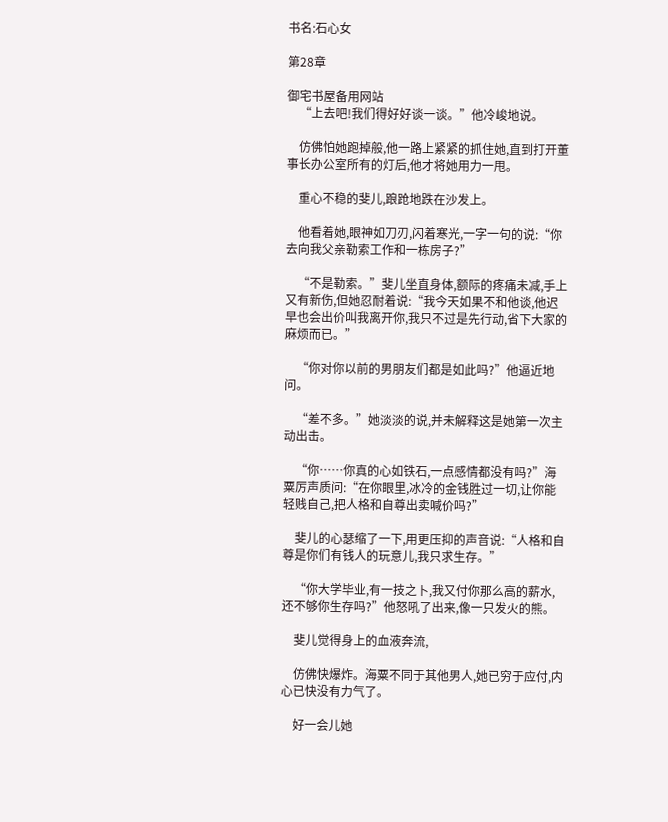书名:石心女

第28章

御宅书屋备用网站
    “上去吧!我们得好好谈一谈。”他冷峻地说。

    仿佛怕她跑掉般,他一路上紧紧的抓住她,直到打开董事长办公室所有的灯后,他才将她用力一甩。

    重心不稳的斐儿,踉跄地跌在沙发上。

    他看着她,眼神如刀刃,闪着寒光,一字一句的说:“你去向我父亲勒索工作和一栋房子?”

    “不是勒索。”斐儿坐直身体,额际的疼痛未减,手上又有新伤,但她忍耐着说:“我今天如果不和他谈,他迟早也会出价叫我离开你,我只不过是先行动,省下大家的麻烦而已。”

    “你对你以前的男朋友们都是如此吗?”他逼近地问。

    “差不多。”她淡淡的说,并未解释这是她第一次主动出击。

    “你……你真的心如铁石,一点感情都没有吗?”海粟厉声质问:“在你眼里,冰冷的金钱胜过一切,让你能轻贱自己,把人格和自尊出卖喊价吗?”

    斐儿的心瑟缩了一下,用更压抑的声音说:“人格和自尊是你们有钱人的玩意儿,我只求生存。”

    “你大学毕业,有一技之卜,我又付你那么高的薪水,还不够你生存吗?”他怒吼了出来,像一只发火的熊。

    斐儿觉得身上的血液奔流,

    仿佛快爆炸。海粟不同于其他男人,她已穷于应付,内心已快没有力气了。

    好一会儿她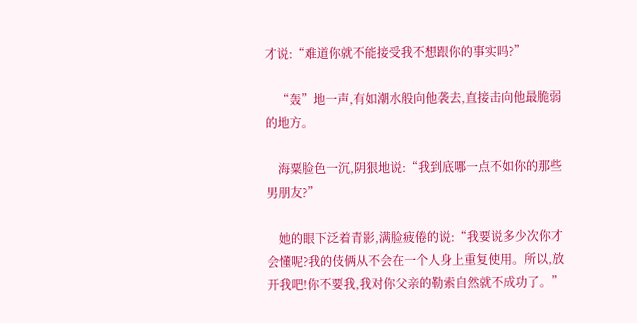才说:“难道你就不能接受我不想跟你的事实吗?”

    “轰”地一声,有如潮水般向他袭去,直接击向他最脆弱的地方。

    海粟脸色一沉,阴狠地说:“我到底哪一点不如你的那些男朋友?”

    她的眼下泛着青影,满脸疲倦的说:“我要说多少次你才会懂呢?我的伎俩从不会在一个人身上重复使用。所以,放开我吧!你不要我,我对你父亲的勒索自然就不成功了。”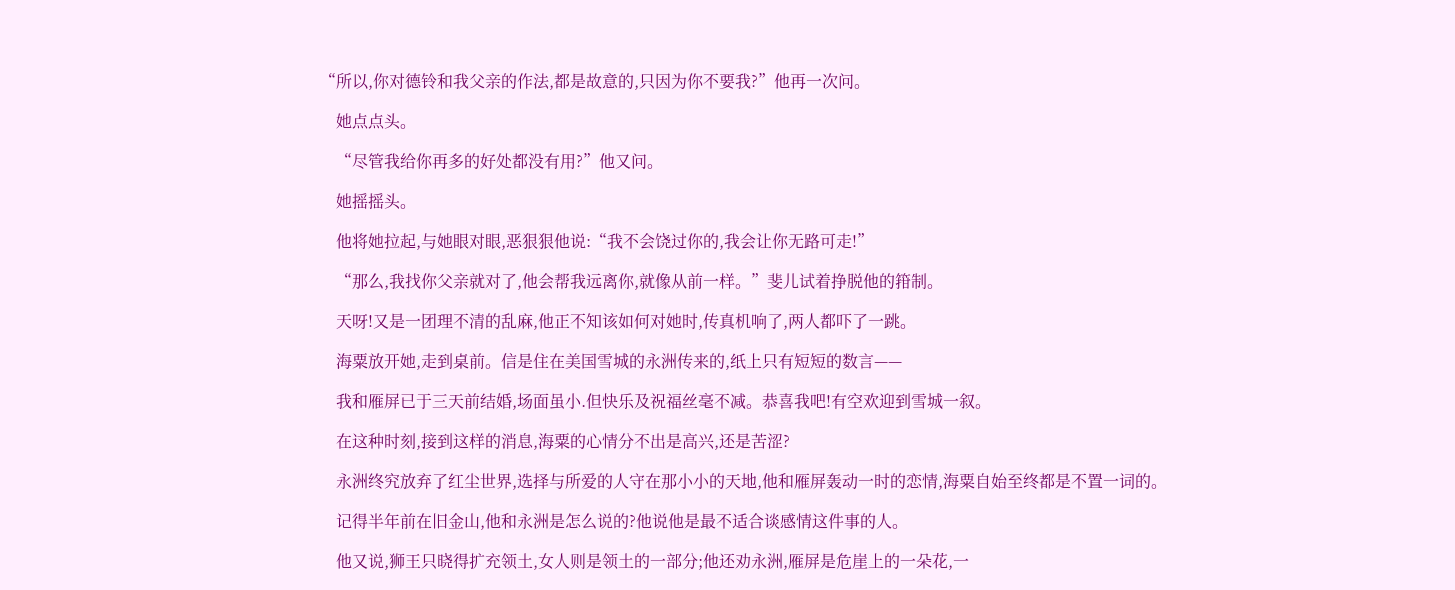“所以,你对德铃和我父亲的作法,都是故意的,只因为你不要我?”他再一次问。

    她点点头。

    “尽管我给你再多的好处都没有用?”他又问。

    她摇摇头。

    他将她拉起,与她眼对眼,恶狠狠他说:“我不会饶过你的,我会让你无路可走!”

    “那么,我找你父亲就对了,他会帮我远离你,就像从前一样。”斐儿试着挣脱他的箝制。

    天呀!又是一团理不清的乱麻,他正不知该如何对她时,传真机响了,两人都吓了一跳。

    海粟放开她,走到桌前。信是住在美国雪城的永洲传来的,纸上只有短短的数言——

    我和雁屏已于三天前结婚,场面虽小.但快乐及祝福丝毫不减。恭喜我吧!有空欢迎到雪城一叙。

    在这种时刻,接到这样的消息,海粟的心情分不出是高兴,还是苦涩?

    永洲终究放弃了红尘世界,选择与所爱的人守在那小小的天地,他和雁屏轰动一时的恋情,海粟自始至终都是不置一词的。

    记得半年前在旧金山,他和永洲是怎么说的?他说他是最不适合谈感情这件事的人。

    他又说,狮王只晓得扩充领土,女人则是领土的一部分;他还劝永洲,雁屏是危崖上的一朵花,一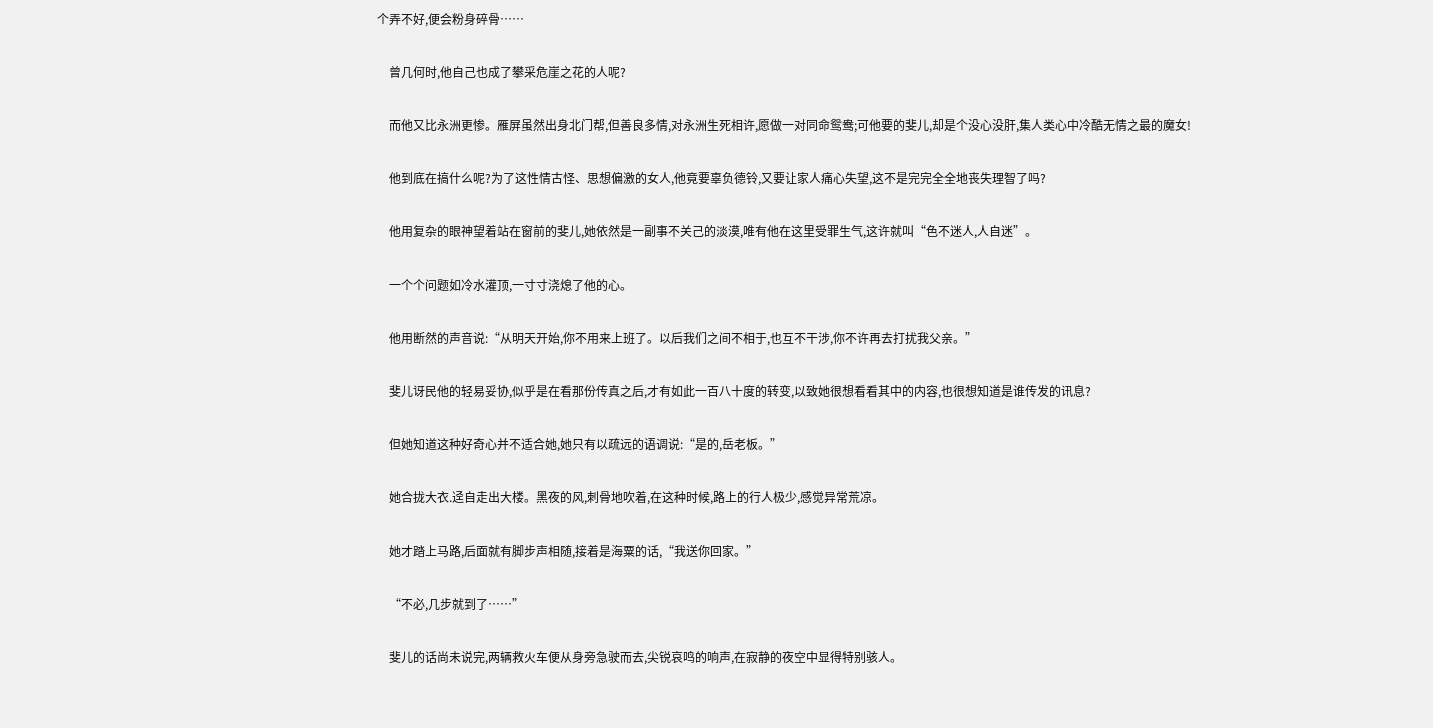个弄不好,便会粉身碎骨……

    曾几何时,他自己也成了攀采危崖之花的人呢?

    而他又比永洲更惨。雁屏虽然出身北门帮,但善良多情,对永洲生死相许,愿做一对同命鸳鸯;可他要的斐儿,却是个没心没肝,集人类心中冷酷无情之最的魔女!

    他到底在搞什么呢?为了这性情古怪、思想偏激的女人,他竟要辜负德铃,又要让家人痛心失望,这不是完完全全地丧失理智了吗?

    他用复杂的眼神望着站在窗前的斐儿,她依然是一副事不关己的淡漠,唯有他在这里受罪生气,这许就叫“色不迷人,人自迷”。

    一个个问题如冷水灌顶,一寸寸浇熄了他的心。

    他用断然的声音说:“从明天开始,你不用来上班了。以后我们之间不相于,也互不干涉,你不许再去打扰我父亲。”

    斐儿讶民他的轻易妥协,似乎是在看那份传真之后,才有如此一百八十度的转变,以致她很想看看其中的内容,也很想知道是谁传发的讯息?

    但她知道这种好奇心并不适合她,她只有以疏远的语调说:“是的,岳老板。”

    她合拢大衣.迳自走出大楼。黑夜的风,刺骨地吹着,在这种时候,路上的行人极少,感觉异常荒凉。

    她才踏上马路,后面就有脚步声相随,接着是海粟的话,“我送你回家。”

    “不必,几步就到了……”

    斐儿的话尚未说完,两辆救火车便从身旁急驶而去,尖锐哀鸣的响声,在寂静的夜空中显得特别骇人。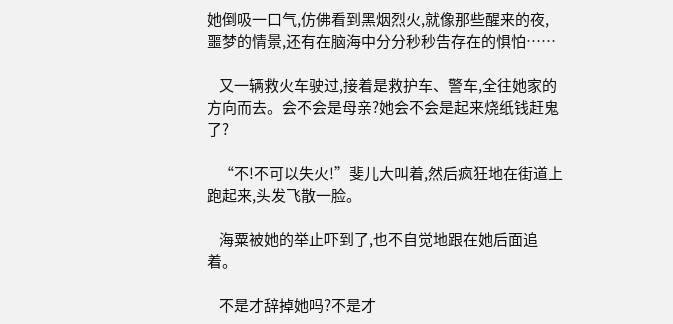她倒吸一口气,仿佛看到黑烟烈火,就像那些醒来的夜,噩梦的情景,还有在脑海中分分秒秒告存在的惧怕……

    又一辆救火车驶过,接着是救护车、警车,全往她家的方向而去。会不会是母亲?她会不会是起来烧纸钱赶鬼了?

    “不!不可以失火!”斐儿大叫着,然后疯狂地在街道上跑起来,头发飞散一脸。

    海粟被她的举止吓到了,也不自觉地跟在她后面追着。

    不是才辞掉她吗?不是才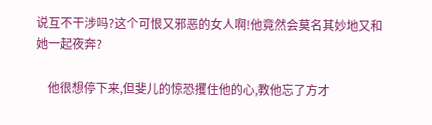说互不干涉吗?这个可恨又邪恶的女人啊!他竟然会莫名其妙地又和她一起夜奔?

    他很想停下来,但斐儿的惊恐攫住他的心,教他忘了方才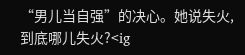“男儿当自强”的决心。她说失火,到底哪儿失火?<ig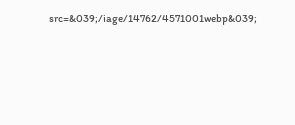src=&039;/iage/14762/4571001webp&039;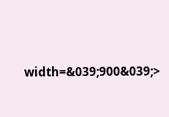width=&039;900&039;>